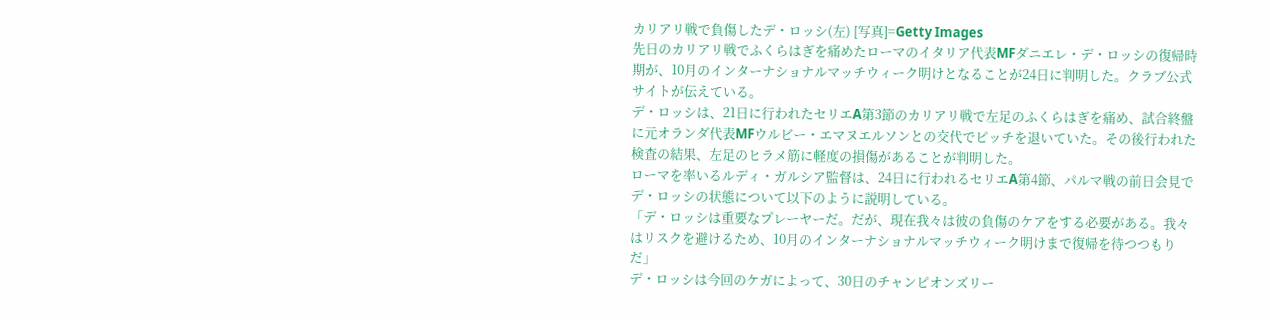カリアリ戦で負傷したデ・ロッシ(左) [写真]=Getty Images
先日のカリアリ戦でふくらはぎを痛めたローマのイタリア代表MFダニエレ・デ・ロッシの復帰時期が、10月のインターナショナルマッチウィーク明けとなることが24日に判明した。クラブ公式サイトが伝えている。
デ・ロッシは、21日に行われたセリエA第3節のカリアリ戦で左足のふくらはぎを痛め、試合終盤に元オランダ代表MFウルビー・エマヌエルソンとの交代でピッチを退いていた。その後行われた検査の結果、左足のヒラメ筋に軽度の損傷があることが判明した。
ローマを率いるルディ・ガルシア監督は、24日に行われるセリエA第4節、パルマ戦の前日会見でデ・ロッシの状態について以下のように説明している。
「デ・ロッシは重要なプレーヤーだ。だが、現在我々は彼の負傷のケアをする必要がある。我々はリスクを避けるため、10月のインターナショナルマッチウィーク明けまで復帰を待つつもりだ」
デ・ロッシは今回のケガによって、30日のチャンピオンズリー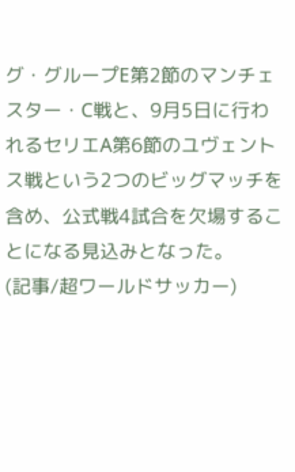グ・グループE第2節のマンチェスター・C戦と、9月5日に行われるセリエA第6節のユヴェントス戦という2つのビッグマッチを含め、公式戦4試合を欠場することになる見込みとなった。
(記事/超ワールドサッカー)